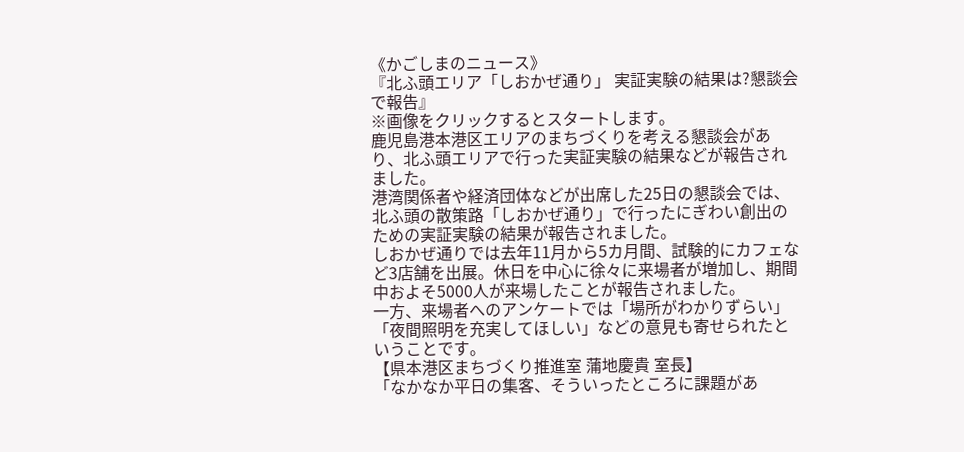《かごしまのニュース》
『北ふ頭エリア「しおかぜ通り」 実証実験の結果は?懇談会で報告』
※画像をクリックするとスタートします。
鹿児島港本港区エリアのまちづくりを考える懇談会があり、北ふ頭エリアで行った実証実験の結果などが報告されました。
港湾関係者や経済団体などが出席した25日の懇談会では、北ふ頭の散策路「しおかぜ通り」で行ったにぎわい創出のための実証実験の結果が報告されました。
しおかぜ通りでは去年11月から5カ月間、試験的にカフェなど3店舗を出展。休日を中心に徐々に来場者が増加し、期間中およそ5000人が来場したことが報告されました。
一方、来場者へのアンケートでは「場所がわかりずらい」「夜間照明を充実してほしい」などの意見も寄せられたということです。
【県本港区まちづくり推進室 蒲地慶貴 室長】
「なかなか平日の集客、そういったところに課題があ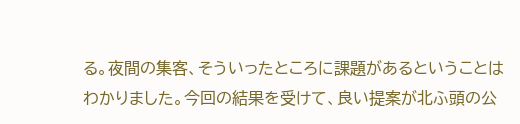る。夜間の集客、そういったところに課題があるということはわかりました。今回の結果を受けて、良い提案が北ふ頭の公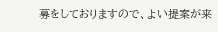募をしておりますので、よい提案が来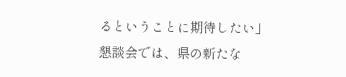るということに期待したい」
懇談会では、県の新たな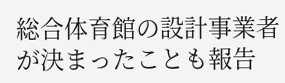総合体育館の設計事業者が決まったことも報告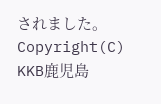されました。
Copyright(C)
KKB鹿児島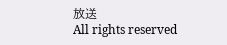放送
All rights reserved